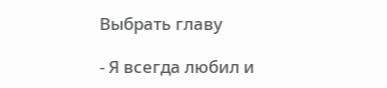Выбрать главу

- Я всегда любил и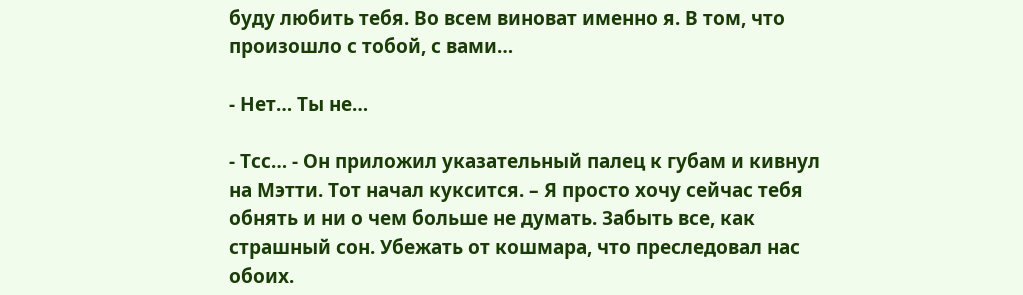буду любить тебя. Во всем виноват именно я. В том, что произошло с тобой, с вами…

- Нет… Ты не…

- Тсс… - Он приложил указательный палец к губам и кивнул на Мэтти. Тот начал куксится. – Я просто хочу сейчас тебя обнять и ни о чем больше не думать. Забыть все, как страшный сон. Убежать от кошмара, что преследовал нас обоих.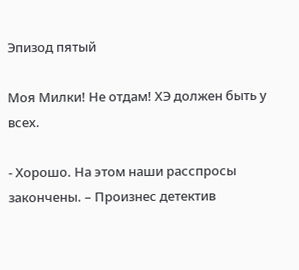Эпизод пятый

Моя Милки! Не отдам! ХЭ должен быть у всех.

- Хорошо. На этом наши расспросы закончены. – Произнес детектив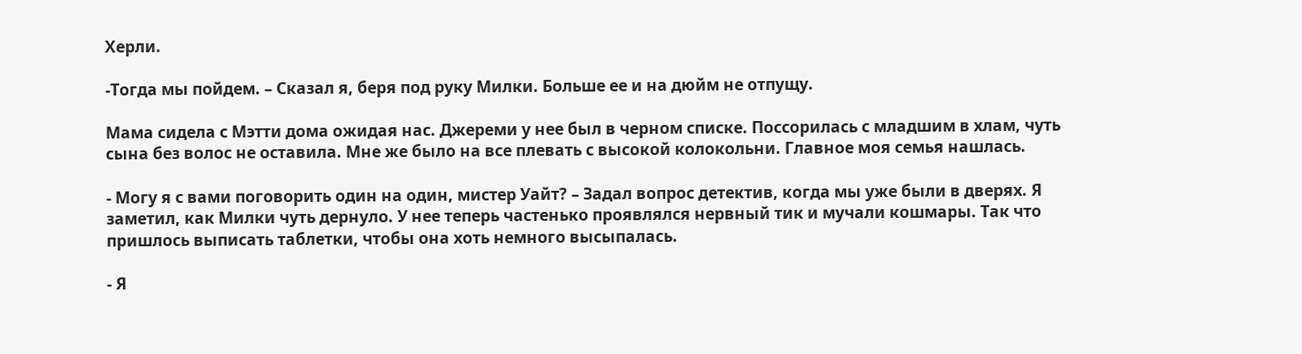Херли.

-Тогда мы пойдем. – Сказал я, беря под руку Милки. Больше ее и на дюйм не отпущу.

Мама сидела с Мэтти дома ожидая нас. Джереми у нее был в черном списке. Поссорилась с младшим в хлам, чуть сына без волос не оставила. Мне же было на все плевать с высокой колокольни. Главное моя семья нашлась.

- Могу я с вами поговорить один на один, мистер Уайт? – Задал вопрос детектив, когда мы уже были в дверях. Я заметил, как Милки чуть дернуло. У нее теперь частенько проявлялся нервный тик и мучали кошмары. Так что пришлось выписать таблетки, чтобы она хоть немного высыпалась.

- Я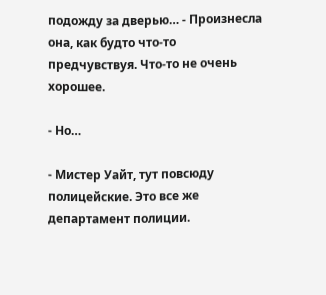подожду за дверью… - Произнесла она, как будто что-то предчувствуя. Что-то не очень хорошее.

- Но…

- Мистер Уайт, тут повсюду полицейские. Это все же департамент полиции.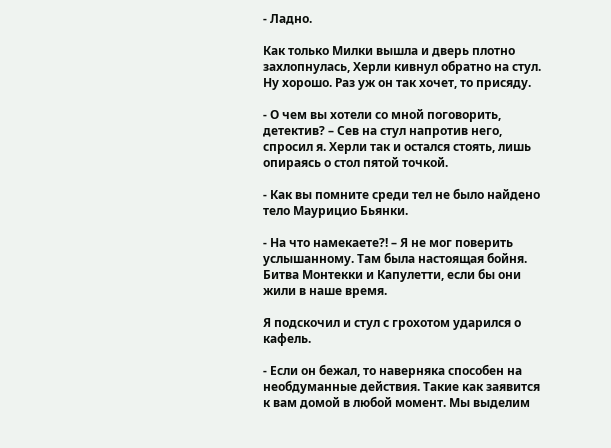- Ладно.

Как только Милки вышла и дверь плотно захлопнулась, Херли кивнул обратно на стул. Ну хорошо. Раз уж он так хочет, то присяду.

- О чем вы хотели со мной поговорить, детектив? – Сев на стул напротив него, спросил я. Херли так и остался стоять, лишь опираясь о стол пятой точкой.

- Как вы помните среди тел не было найдено тело Маурицио Бьянки.

- На что намекаете?! – Я не мог поверить услышанному. Там была настоящая бойня. Битва Монтекки и Капулетти, если бы они жили в наше время.

Я подскочил и стул с грохотом ударился о кафель.

- Если он бежал, то наверняка способен на необдуманные действия. Такие как заявится к вам домой в любой момент. Мы выделим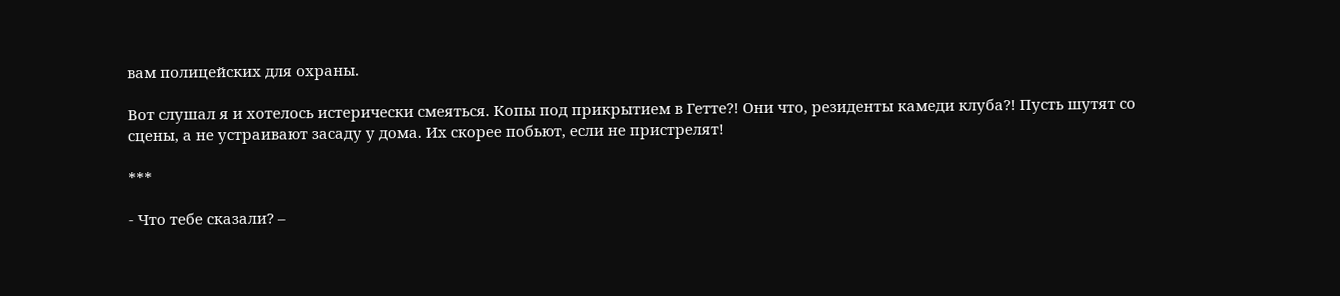вам полицейских для охраны.

Вот слушал я и хотелось истерически смеяться. Копы под прикрытием в Гетте?! Они что, резиденты камеди клуба?! Пусть шутят со сцены, а не устраивают засаду у дома. Их скорее побьют, если не пристрелят!

***

- Что тебе сказали? –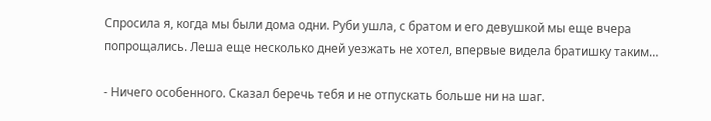Спросила я, когда мы были дома одни. Руби ушла, с братом и его девушкой мы еще вчера попрощались. Леша еще несколько дней уезжать не хотел, впервые видела братишку таким…

- Ничего особенного. Сказал беречь тебя и не отпускать больше ни на шаг.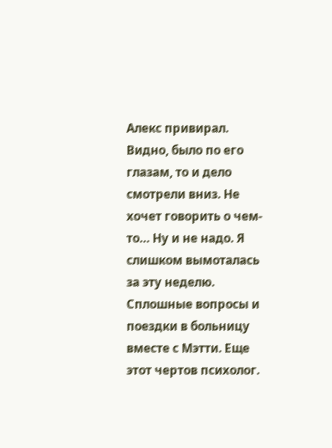Алекс привирал. Видно, было по его глазам, то и дело смотрели вниз. Не хочет говорить о чем-то… Ну и не надо. Я слишком вымоталась за эту неделю. Сплошные вопросы и поездки в больницу вместе с Мэтти. Еще этот чертов психолог.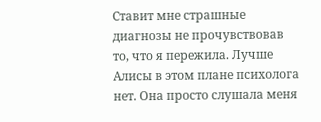Ставит мне страшные диагнозы не прочувствовав то, что я пережила. Лучше Алисы в этом плане психолога нет. Она просто слушала меня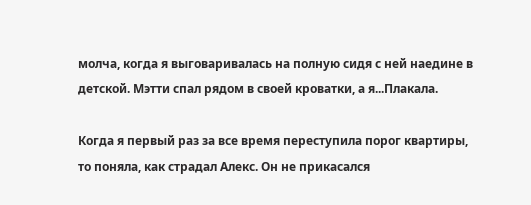молча, когда я выговаривалась на полную сидя с ней наедине в детской. Мэтти спал рядом в своей кроватки, а я...Плакала.

Когда я первый раз за все время переступила порог квартиры, то поняла, как страдал Алекс. Он не прикасался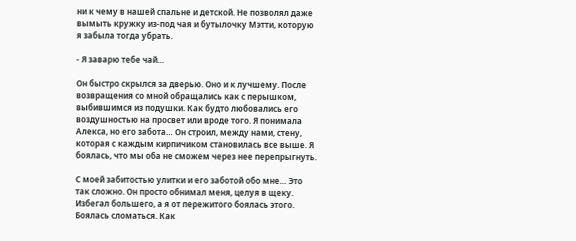ни к чему в нашей спальне и детской. Не позволял даже вымыть кружку из-под чая и бутылочку Мэтти, которую я забыла тогда убрать.

- Я заварю тебе чай…

Он быстро скрылся за дверью. Оно и к лучшему. После возвращения со мной обращались как с перышком, выбившимся из подушки. Как будто любовались его воздушностью на просвет или вроде того. Я понимала Алекса, но его забота… Он строил, между нами, стену, которая с каждым кирпичиком становилась все выше. Я боялась, что мы оба не сможем через нее перепрыгнуть.

С моей забитостью улитки и его заботой обо мне… Это так сложно. Он просто обнимал меня, целуя в щеку. Избегал большего, а я от пережитого боялась этого. Боялась сломаться. Как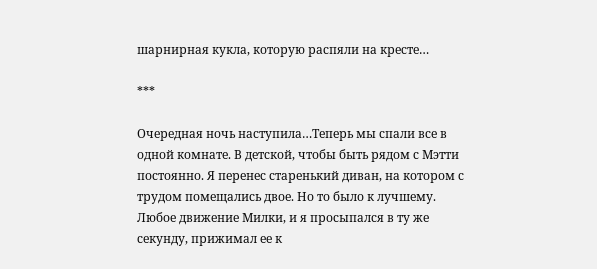шарнирная кукла, которую распяли на кресте…

***

Очередная ночь наступила…Теперь мы спали все в одной комнате. В детской, чтобы быть рядом с Мэтти постоянно. Я перенес старенький диван, на котором с трудом помещались двое. Но то было к лучшему. Любое движение Милки, и я просыпался в ту же секунду, прижимал ее к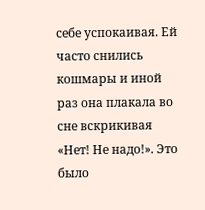себе успокаивая. Ей часто снились кошмары и иной раз она плакала во сне вскрикивая «Нет! Не надо!». Это было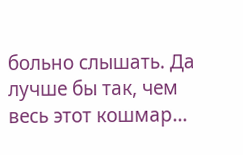больно слышать. Да лучше бы так, чем весь этот кошмар…